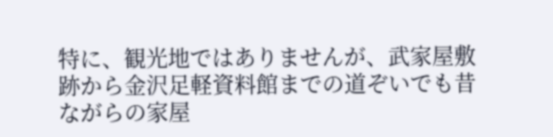特に、観光地ではありませんが、武家屋敷跡から金沢足軽資料館までの道ぞいでも昔ながらの家屋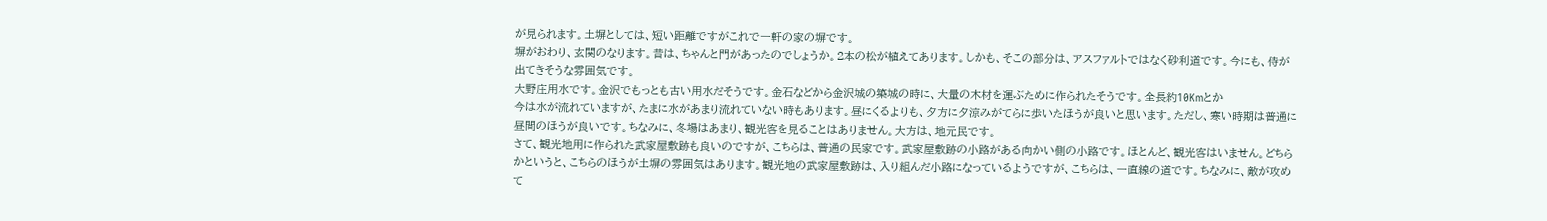が見られます。土塀としては、短い距離ですがこれで一軒の家の塀です。
塀がおわり、玄関のなります。昔は、ちゃんと門があったのでしょうか。2本の松が植えてあります。しかも、そこの部分は、アスファルトではなく砂利道です。今にも、侍が出てきそうな雰囲気です。
大野庄用水です。金沢でもっとも古い用水だそうです。金石などから金沢城の築城の時に、大量の木材を運ぶために作られたそうです。全長約10Kmとか
今は水が流れていますが、たまに水があまり流れていない時もあります。昼にくるよりも、夕方に夕涼みがてらに歩いたほうが良いと思います。ただし、寒い時期は普通に昼間のほうが良いです。ちなみに、冬場はあまり、観光客を見ることはありません。大方は、地元民です。
さて、観光地用に作られた武家屋敷跡も良いのですが、こちらは、普通の民家です。武家屋敷跡の小路がある向かい側の小路です。ほとんど、観光客はいません。どちらかというと、こちらのほうが土塀の雰囲気はあります。観光地の武家屋敷跡は、入り組んだ小路になっているようですが、こちらは、一直線の道です。ちなみに、敵が攻めて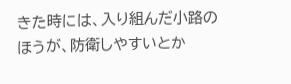きた時には、入り組んだ小路のほうが、防衛しやすいとか